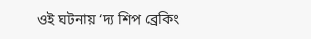ওই ঘটনায় ‘দ্য শিপ ব্রেকিং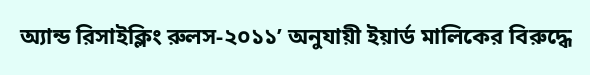অ্যান্ড রিসাইক্লিং রুলস-২০১১’ অনুযায়ী ইয়ার্ড মালিকের বিরুদ্ধে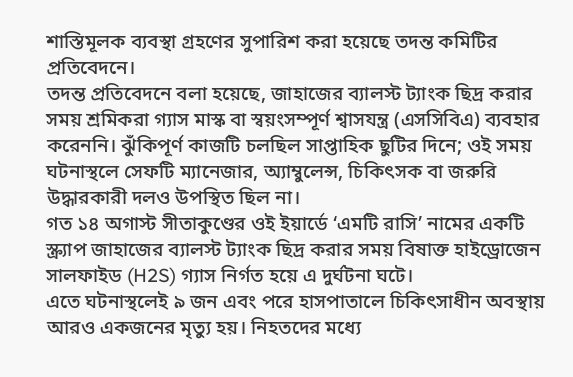শাস্তিমূলক ব্যবস্থা গ্রহণের সুপারিশ করা হয়েছে তদন্ত কমিটির প্রতিবেদনে।
তদন্ত প্রতিবেদনে বলা হয়েছে, জাহাজের ব্যালস্ট ট্যাংক ছিদ্র করার সময় শ্রমিকরা গ্যাস মাস্ক বা স্বয়ংসম্পূর্ণ শ্বাসযন্ত্র (এসসিবিএ) ব্যবহার করেননি। ঝুঁকিপূর্ণ কাজটি চলছিল সাপ্তাহিক ছুটির দিনে; ওই সময় ঘটনাস্থলে সেফটি ম্যানেজার, অ্যাম্বুলেন্স, চিকিৎসক বা জরুরি উদ্ধারকারী দলও উপস্থিত ছিল না।
গত ১৪ অগাস্ট সীতাকুণ্ডের ওই ইয়ার্ডে ‘এমটি রাসি’ নামের একটি স্ক্র্যাপ জাহাজের ব্যালস্ট ট্যাংক ছিদ্র করার সময় বিষাক্ত হাইড্রোজেন সালফাইড (H2S) গ্যাস নির্গত হয়ে এ দুর্ঘটনা ঘটে।
এতে ঘটনাস্থলেই ৯ জন এবং পরে হাসপাতালে চিকিৎসাধীন অবস্থায় আরও একজনের মৃত্যু হয়। নিহতদের মধ্যে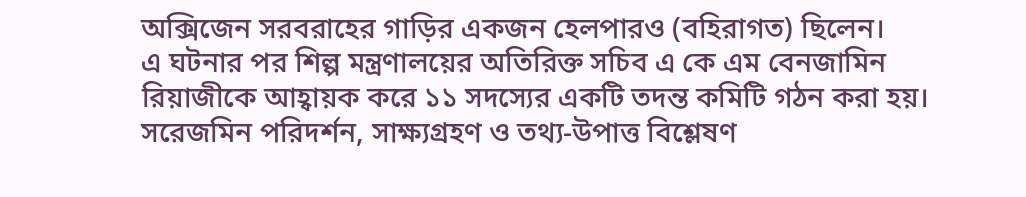অক্সিজেন সরবরাহের গাড়ির একজন হেলপারও (বহিরাগত) ছিলেন।
এ ঘটনার পর শিল্প মন্ত্রণালয়ের অতিরিক্ত সচিব এ কে এম বেনজামিন রিয়াজীকে আহ্বায়ক করে ১১ সদস্যের একটি তদন্ত কমিটি গঠন করা হয়। সরেজমিন পরিদর্শন, সাক্ষ্যগ্রহণ ও তথ্য-উপাত্ত বিশ্লেষণ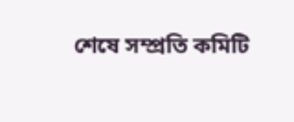শেষে সম্প্রতি কমিটি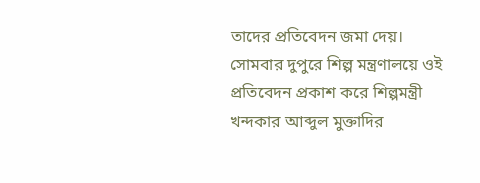তাদের প্রতিবেদন জমা দেয়।
সোমবার দুপুরে শিল্প মন্ত্রণালয়ে ওই প্রতিবেদন প্রকাশ করে শিল্পমন্ত্রী খন্দকার আব্দুল মুক্তাদির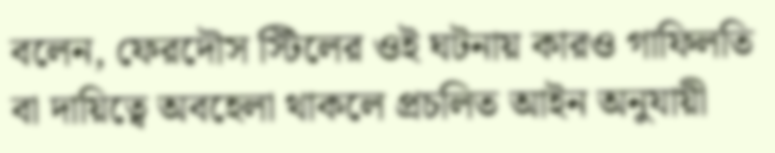বলেন, ফেরদৌস স্টিলের ওই ঘটনায় কারও গাফিলতি বা দায়িত্বে অবহেলা থাকলে প্রচলিত আইন অনুযায়ী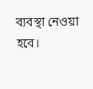ব্যবস্থা নেওয়া হবে।